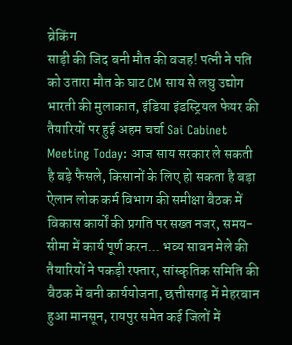ब्रेकिंग
साड़ी की जिद बनी मौत की वजह! पत्नी ने पति को उतारा मौत के घाट CM साय से लघु उद्योग भारती की मुलाकात, इंडिया इंडस्ट्रियल फेयर की तैयारियों पर हुई अहम चर्चा Sai Cabinet Meeting Today: आज साय सरकार ले सकती है बड़े फैसले, किसानों के लिए हो सकता है बड़ा ऐलान लोक कर्म विभाग की समीक्षा बैठक में विकास कार्यों की प्रगति पर सख्त नजर, समय-सीमा में कार्य पूर्ण करन... भव्य सावन मेले की तैयारियों ने पकड़ी रफ्तार, सांस्कृतिक समिति की बैठक में बनी कार्ययोजना, छत्तीसगढ़ में मेहरबान हुआ मानसून, रायपुर समेत कई जिलों में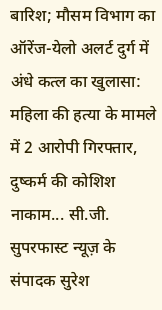बारिश; मौसम विभाग का ऑरेंज-येलो अलर्ट दुर्ग में अंधे कत्ल का खुलासा: महिला की हत्या के मामले में 2 आरोपी गिरफ्तार, दुष्कर्म की कोशिश नाकाम... सी.जी. सुपरफास्ट न्यूज़ के संपादक सुरेश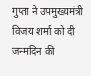गुप्ता ने उपमुख्यमंत्री विजय शर्मा को दी जन्मदिन की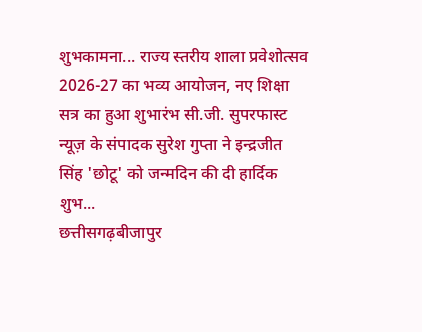शुभकामना... राज्य स्तरीय शाला प्रवेशोत्सव 2026-27 का भव्य आयोजन, नए शिक्षा सत्र का हुआ शुभारंभ सी.जी. सुपरफास्ट न्यूज़ के संपादक सुरेश गुप्ता ने इन्द्रजीत सिंह 'छोटू' को जन्मदिन की दी हार्दिक शुभ...
छत्तीसगढ़बीजापुर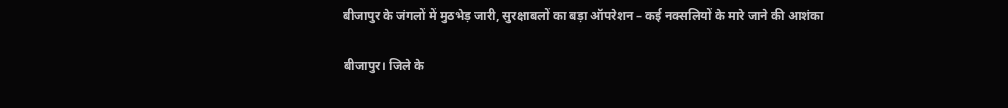बीजापुर के जंगलों में मुठभेड़ जारी, सुरक्षाबलों का बड़ा ऑपरेशन – कई नक्सलियों के मारे जाने की आशंका

बीजापुर। जिले के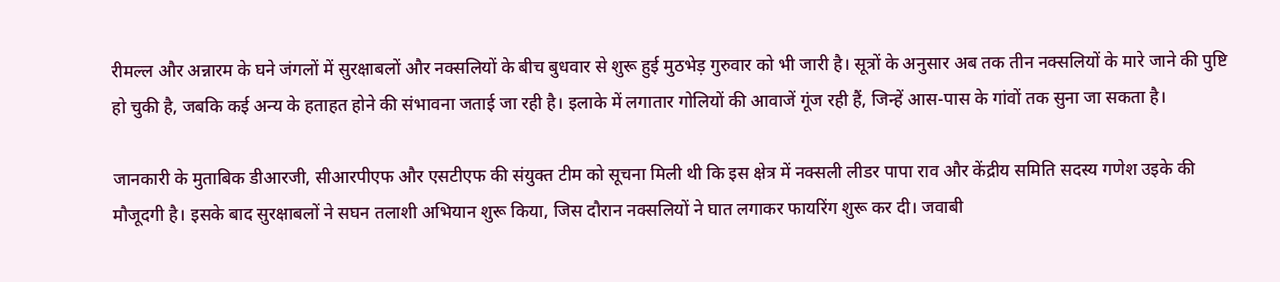रीमल्ल और अन्नारम के घने जंगलों में सुरक्षाबलों और नक्सलियों के बीच बुधवार से शुरू हुई मुठभेड़ गुरुवार को भी जारी है। सूत्रों के अनुसार अब तक तीन नक्सलियों के मारे जाने की पुष्टि हो चुकी है, जबकि कई अन्य के हताहत होने की संभावना जताई जा रही है। इलाके में लगातार गोलियों की आवाजें गूंज रही हैं, जिन्हें आस-पास के गांवों तक सुना जा सकता है।

जानकारी के मुताबिक डीआरजी, सीआरपीएफ और एसटीएफ की संयुक्त टीम को सूचना मिली थी कि इस क्षेत्र में नक्सली लीडर पापा राव और केंद्रीय समिति सदस्य गणेश उइके की मौजूदगी है। इसके बाद सुरक्षाबलों ने सघन तलाशी अभियान शुरू किया, जिस दौरान नक्सलियों ने घात लगाकर फायरिंग शुरू कर दी। जवाबी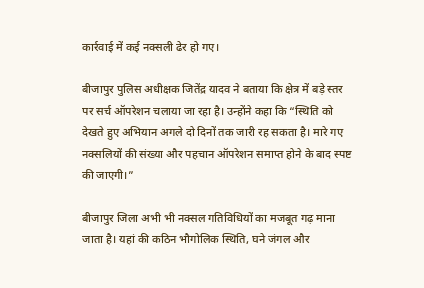कार्रवाई में कई नक्सली ढेर हो गए।

बीजापुर पुलिस अधीक्षक जितेंद्र यादव ने बताया कि क्षेत्र में बड़े स्तर पर सर्च ऑपरेशन चलाया जा रहा है। उन्होंने कहा कि “स्थिति को देखते हुए अभियान अगले दो दिनों तक जारी रह सकता है। मारे गए नक्सलियों की संख्या और पहचान ऑपरेशन समाप्त होने के बाद स्पष्ट की जाएगी।”

बीजापुर जिला अभी भी नक्सल गतिविधियों का मजबूत गढ़ माना जाता है। यहां की कठिन भौगोलिक स्थिति, घने जंगल और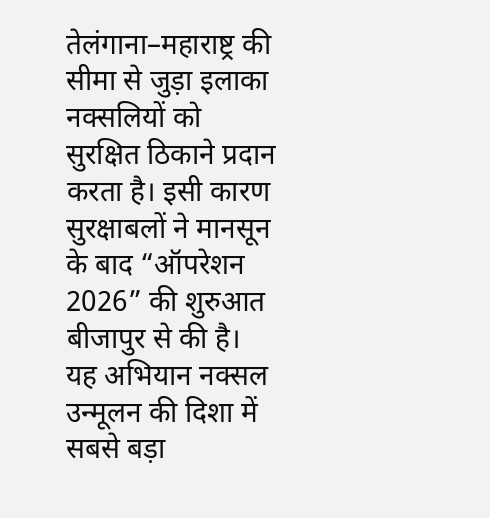तेलंगाना–महाराष्ट्र की सीमा से जुड़ा इलाका नक्सलियों को सुरक्षित ठिकाने प्रदान करता है। इसी कारण सुरक्षाबलों ने मानसून के बाद “ऑपरेशन 2026” की शुरुआत बीजापुर से की है। यह अभियान नक्सल उन्मूलन की दिशा में सबसे बड़ा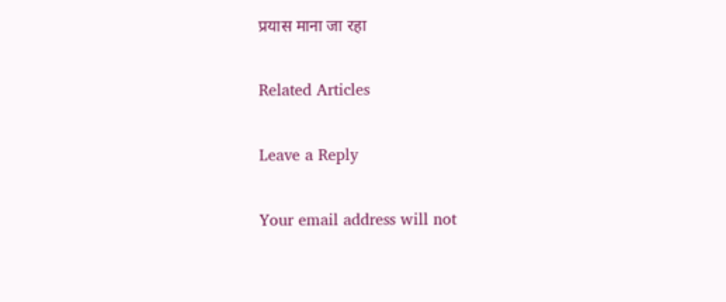प्रयास माना जा रहा

Related Articles

Leave a Reply

Your email address will not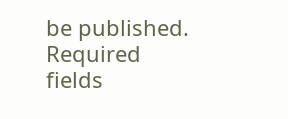be published. Required fields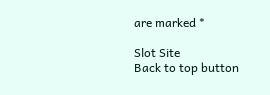are marked *

Slot Site
Back to top button